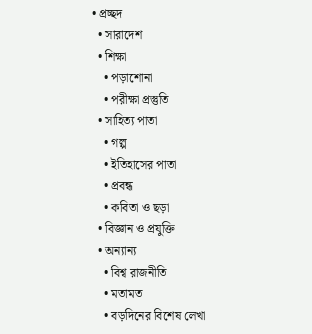• প্রচ্ছদ
  • সারাদেশ
  • শিক্ষা
    • পড়াশোনা
    • পরীক্ষা প্রস্তুতি
  • সাহিত্য পাতা
    • গল্প
    • ইতিহাসের পাতা
    • প্রবন্ধ
    • কবিতা ও ছড়া
  • বিজ্ঞান ও প্রযুক্তি
  • অন্যান্য
    • বিশ্ব রাজনীতি
    • মতামত
    • বড়দিনের বিশেষ লেখা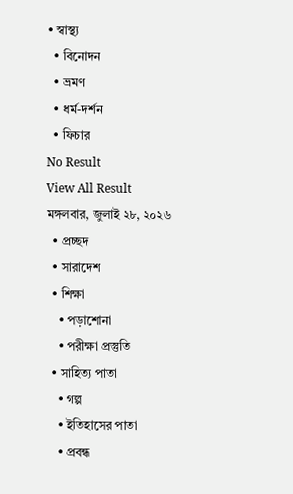• স্বাস্থ্য
  • বিনোদন
  • ভ্রমণ
  • ধর্ম-দর্শন
  • ফিচার
No Result
View All Result
মঙ্গলবার, জুলাই ২৮, ২০২৬
  • প্রচ্ছদ
  • সারাদেশ
  • শিক্ষা
    • পড়াশোনা
    • পরীক্ষা প্রস্তুতি
  • সাহিত্য পাতা
    • গল্প
    • ইতিহাসের পাতা
    • প্রবন্ধ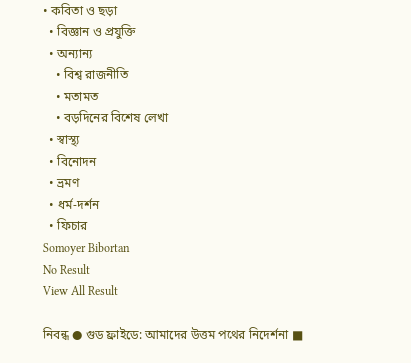• কবিতা ও ছড়া
  • বিজ্ঞান ও প্রযুক্তি
  • অন্যান্য
    • বিশ্ব রাজনীতি
    • মতামত
    • বড়দিনের বিশেষ লেখা
  • স্বাস্থ্য
  • বিনোদন
  • ভ্রমণ
  • ধর্ম-দর্শন
  • ফিচার
Somoyer Bibortan
No Result
View All Result

নিবন্ধ ● গুড ফ্রাইডে: আমাদের উত্তম পথের নিদের্শনা ■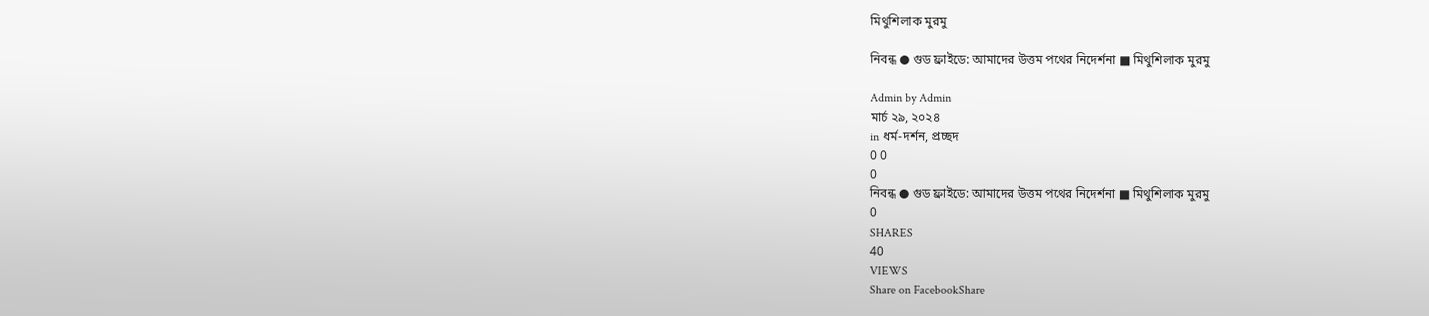মিথুশিলাক মুরমু

নিবন্ধ ● গুড ফ্রাইডে: আমাদের উত্তম পথের নিদের্শনা ■ মিথুশিলাক মুরমু

Admin by Admin
মার্চ ২৯, ২০২৪
in ধর্ম-দর্শন, প্রচ্ছদ
0 0
0
নিবন্ধ ● গুড ফ্রাইডে: আমাদের উত্তম পথের নিদের্শনা ■ মিথুশিলাক মুরমু
0
SHARES
40
VIEWS
Share on FacebookShare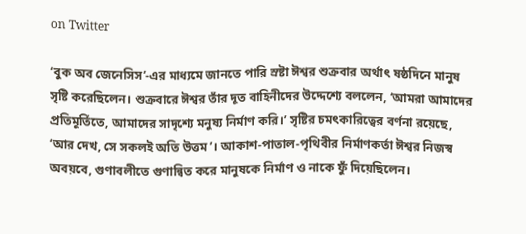on Twitter

‘বুক অব জেনেসিস’-এর মাধ্যমে জানতে পারি স্রষ্টা ঈশ্বর শুক্রবার অর্থাৎ ষষ্ঠদিনে মানুষ সৃষ্টি করেছিলেন। শুক্রবারে ঈশ্বর তাঁর দূত বাহিনীদের উদ্দেশ্যে বললেন, ‘আমরা আমাদের প্রতিমূর্তিতে, আমাদের সাদৃশ্যে মনুষ্য নির্মাণ করি।’ সৃষ্টির চমৎকারিত্বের বর্ণনা রয়েছে, ‘আর দেখ, সে সকলই অতি উত্তম’। আকাশ-পাতাল-পৃথিবীর নির্মাণকর্তা ঈশ্বর নিজস্ব অবয়বে, গুণাবলীতে গুণান্বিত করে মানুষকে নির্মাণ ও নাকে ফুঁ দিয়েছিলেন।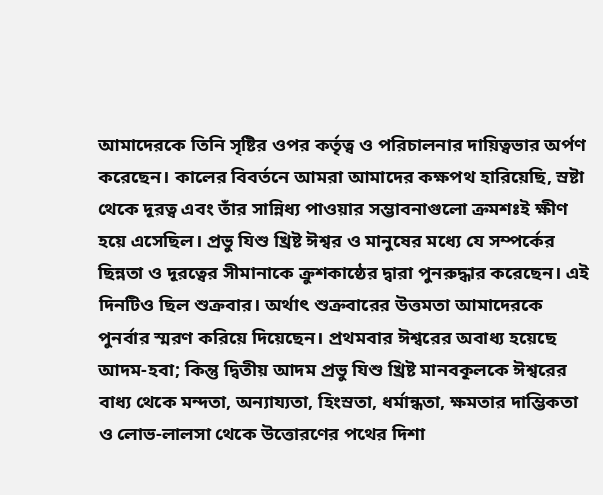আমাদেরকে তিনি সৃষ্টির ওপর কর্তৃত্ব ও পরিচালনার দায়িত্বভার অর্পণ করেছেন। কালের বিবর্তনে আমরা আমাদের কক্ষপথ হারিয়েছি, স্রষ্টা থেকে দূরত্ব এবং তাঁর সান্নিধ্য পাওয়ার সম্ভাবনাগুলো ক্রমশঃই ক্ষীণ হয়ে এসেছিল। প্রভু যিশু খ্রিষ্ট ঈশ্বর ও মানুষের মধ্যে যে সম্পর্কের ছিন্নতা ও দূরত্বের সীমানাকে ক্রুশকাষ্ঠের দ্বারা পুনরুদ্ধার করেছেন। এই দিনটিও ছিল শুক্রবার। অর্থাৎ শুক্রবারের উত্তমতা আমাদেরকে পুনর্বার স্মরণ করিয়ে দিয়েছেন। প্রথমবার ঈশ্বরের অবাধ্য হয়েছে আদম-হবা; কিন্তু দ্বিতীয় আদম প্রভু যিশু খ্রিষ্ট মানবকূলকে ঈশ্বরের বাধ্য থেকে মন্দতা, অন্যায্যতা, হিংস্রতা, ধর্মান্ধতা, ক্ষমতার দাম্ভিকতা ও লোভ-লালসা থেকে উত্তোরণের পথের দিশা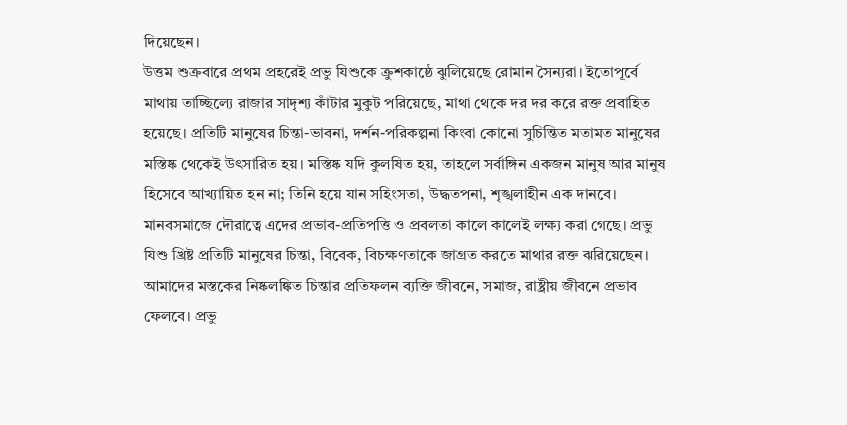দিয়েছেন।
উত্তম শুক্রবারে প্রথম প্রহরেই প্রভু যিশুকে ক্রুশকাষ্ঠে ঝুলিয়েছে রোমান সৈন্যরা। ইতোপূর্বে মাথায় তাচ্ছিল্যে রাজার সাদৃশ্য কাঁটার মুকুট পরিয়েছে, মাথা থেকে দর দর করে রক্ত প্রবাহিত হয়েছে। প্রতিটি মানুষের চিন্তা-ভাবনা, দর্শন-পরিকল্পনা কিংবা কোনো সুচিন্তিত মতামত মানুষের মস্তিষ্ক থেকেই উৎসারিত হয়। মস্তিষ্ক যদি কুলষিত হয়, তাহলে সর্বাঙ্গিন একজন মানুষ আর মানুষ হিসেবে আখ্যায়িত হন না; তিনি হয়ে যান সহিংসতা, উদ্ধতপনা, শৃঙ্খলাহীন এক দানবে। মানবসমাজে দৌরাত্বে এদের প্রভাব-প্রতিপত্তি ও প্রবলতা কালে কালেই লক্ষ্য করা গেছে। প্রভু যিশু খ্রিষ্ট প্রতিটি মানুষের চিন্তা, বিবেক, বিচক্ষণতাকে জাগ্রত করতে মাথার রক্ত ঝরিয়েছেন। আমাদের মস্তকের নিষ্কলঙ্কিত চিন্তার প্রতিফলন ব্যক্তি জীবনে, সমাজ, রাষ্ট্রীয় জীবনে প্রভাব ফেলবে। প্রভু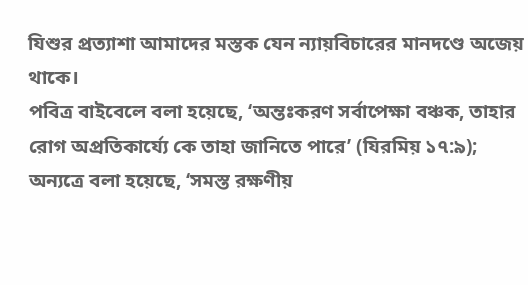যিশুর প্রত্যাশা আমাদের মস্তক যেন ন্যায়বিচারের মানদণ্ডে অজেয় থাকে।
পবিত্র বাইবেলে বলা হয়েছে, ‘অন্তঃকরণ সর্বাপেক্ষা বঞ্চক, তাহার রোগ অপ্রতিকার্য্যে কে তাহা জানিতে পারে’ (যিরমিয় ১৭:৯); অন্যত্রে বলা হয়েছে, ‘সমস্ত রক্ষণীয়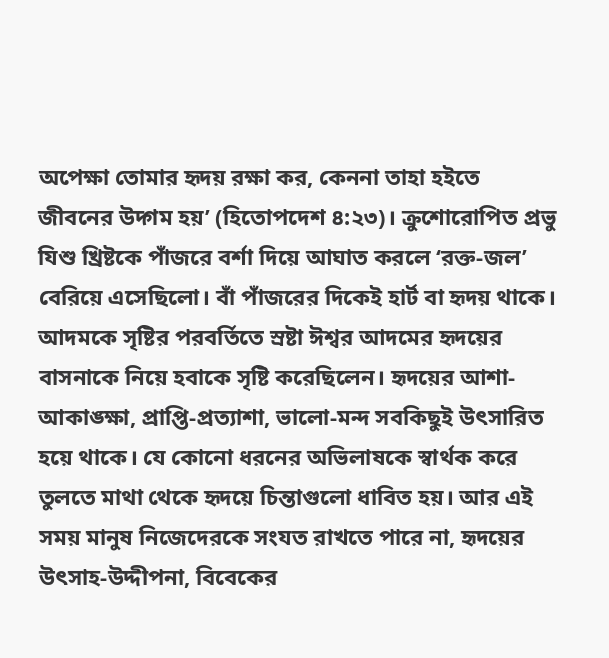অপেক্ষা তোমার হৃদয় রক্ষা কর, কেননা তাহা হইতে জীবনের উদ্গম হয়’ (হিতোপদেশ ৪:২৩)। ক্রুশোরোপিত প্রভু যিশু খ্রিষ্টকে পাঁজরে বর্শা দিয়ে আঘাত করলে ‘রক্ত-জল’ বেরিয়ে এসেছিলো। বাঁ পাঁজরের দিকেই হার্ট বা হৃদয় থাকে। আদমকে সৃষ্টির পরবর্তিতে স্রষ্টা ঈশ্বর আদমের হৃদয়ের বাসনাকে নিয়ে হবাকে সৃষ্টি করেছিলেন। হৃদয়ের আশা-আকাঙ্ক্ষা, প্রাপ্তি-প্রত্যাশা, ভালো-মন্দ সবকিছুই উৎসারিত হয়ে থাকে। যে কোনো ধরনের অভিলাষকে স্বার্থক করে তুলতে মাথা থেকে হৃদয়ে চিন্তাগুলো ধাবিত হয়। আর এই সময় মানুষ নিজেদেরকে সংযত রাখতে পারে না, হৃদয়ের উৎসাহ-উদ্দীপনা, বিবেকের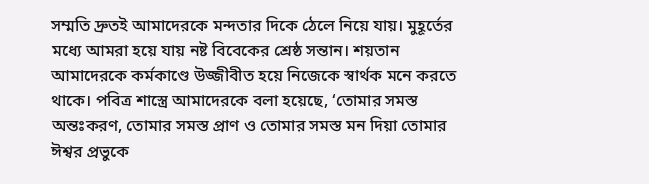সম্মতি দ্রুতই আমাদেরকে মন্দতার দিকে ঠেলে নিয়ে যায়। মুহূর্তের মধ্যে আমরা হয়ে যায় নষ্ট বিবেকের শ্রেষ্ঠ সন্তান। শয়তান আমাদেরকে কর্মকাণ্ডে উজ্জীবীত হয়ে নিজেকে স্বার্থক মনে করতে থাকে। পবিত্র শাস্ত্রে আমাদেরকে বলা হয়েছে, ‘তোমার সমস্ত অন্তঃকরণ, তোমার সমস্ত প্রাণ ও তোমার সমস্ত মন দিয়া তোমার ঈশ্বর প্রভুকে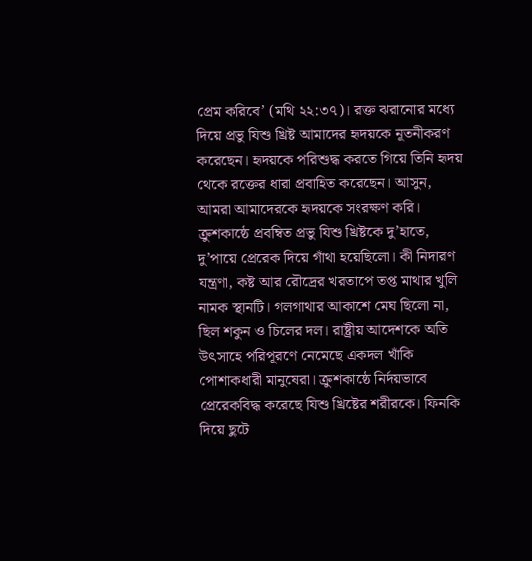প্রেম করিবে’ (মথি ২২:৩৭)। রক্ত ঝরানোর মধ্যে দিয়ে প্রভু যিশু খ্রিষ্ট আমাদের হৃদয়কে নূতনীকরণ করেছেন। হৃদয়কে পরিশুদ্ধ করতে গিয়ে তিনি হৃদয় থেকে রক্তের ধারা প্রবাহিত করেছেন। আসুন, আমরা আমাদেরকে হৃদয়কে সংরক্ষণ করি।
ক্রুশকাষ্ঠে প্রবম্বিত প্রভু যিশু খ্রিষ্টকে দু’হাতে, দু’পায়ে প্রেরেক দিয়ে গাঁথা হয়েছিলো। কী নিদারণ যন্ত্রণা, কষ্ট আর রৌদ্রের খরতাপে তপ্ত মাথার খুলি নামক স্থানটি। গলগাথার আকাশে মেঘ ছিলো না, ছিল শকুন ও চিলের দল। রাষ্ট্রীয় আদেশকে অতি উৎসাহে পরিপূরণে নেমেছে একদল খাঁকি পোশাকধারী মানুষেরা। ক্রুশকাষ্ঠে নির্দয়ভাবে প্রেরেকবিদ্ধ করেছে যিশু খ্রিষ্টের শরীরকে। ফিনকি দিয়ে ছুটে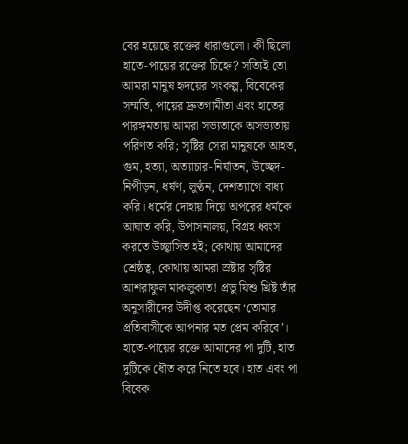বের হয়েছে রক্তের ধারাগুলো। কী ছিলো হাতে-পায়ের রক্তের চিহ্নে? সত্যিই তো আমরা মানুষ হৃদয়ের সংকল্প, বিবেকের সম্মতি, পায়ের দ্রুতগামীতা এবং হাতের পারঙ্গমতায় আমরা সভ্যতাকে অসভ্যতায় পরিণত করি; সৃষ্টির সেরা মানুষকে আহত, গুম, হত্যা, অত্যাচার-নির্যাতন, উচ্ছেদ-নিপীড়ন, ধর্ষণ, লুণ্ঠন, দেশত্যাগে বাধ্য করি। ধর্মের দোহায় দিয়ে অপরের ধর্মকে আঘাত করি, উপাসনালয়, বিগ্রহ ধ্বংস করতে উচ্ছ্বাসিত হই; কোথায় আমাদের শ্রেষ্ঠত্ব, কোথায় আমরা স্রষ্টার সৃষ্টির আশরাফুল মাকলুকাত! প্রভু যিশু খ্রিষ্ট তাঁর অনুসারীদের উদীপ্ত করেছেন ‘তোমার প্রতিবাসীকে আপনার মত প্রেম করিবে’। হাতে-পায়ের রক্তে আমাদের পা দুটি, হাত দুটিকে ধৌত করে নিতে হবে। হাত এবং পা বিবেক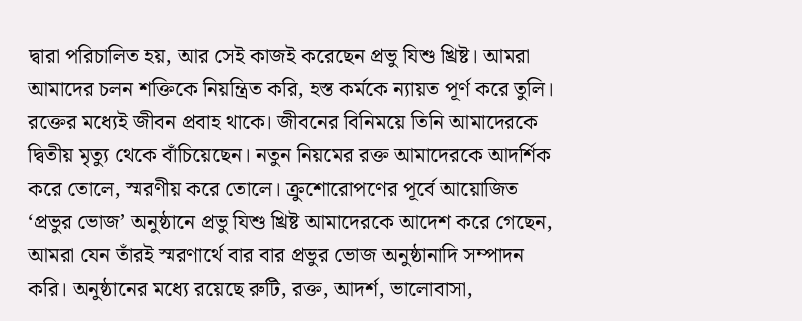দ্বারা পরিচালিত হয়, আর সেই কাজই করেছেন প্রভু যিশু খ্রিষ্ট। আমরা আমাদের চলন শক্তিকে নিয়ন্ত্রিত করি, হস্ত কর্মকে ন্যায়ত পূর্ণ করে তুলি।
রক্তের মধ্যেই জীবন প্রবাহ থাকে। জীবনের বিনিময়ে তিনি আমাদেরকে দ্বিতীয় মৃত্যু থেকে বাঁচিয়েছেন। নতুন নিয়মের রক্ত আমাদেরকে আদর্শিক করে তোলে, স্মরণীয় করে তোলে। ক্রুশোরোপণের পূর্বে আয়োজিত ‘প্রভুর ভোজ’ অনুষ্ঠানে প্রভু যিশু খ্রিষ্ট আমাদেরকে আদেশ করে গেছেন, আমরা যেন তাঁরই স্মরণার্থে বার বার প্রভুর ভোজ অনুষ্ঠানাদি সম্পাদন করি। অনুষ্ঠানের মধ্যে রয়েছে রুটি, রক্ত, আদর্শ, ভালোবাসা,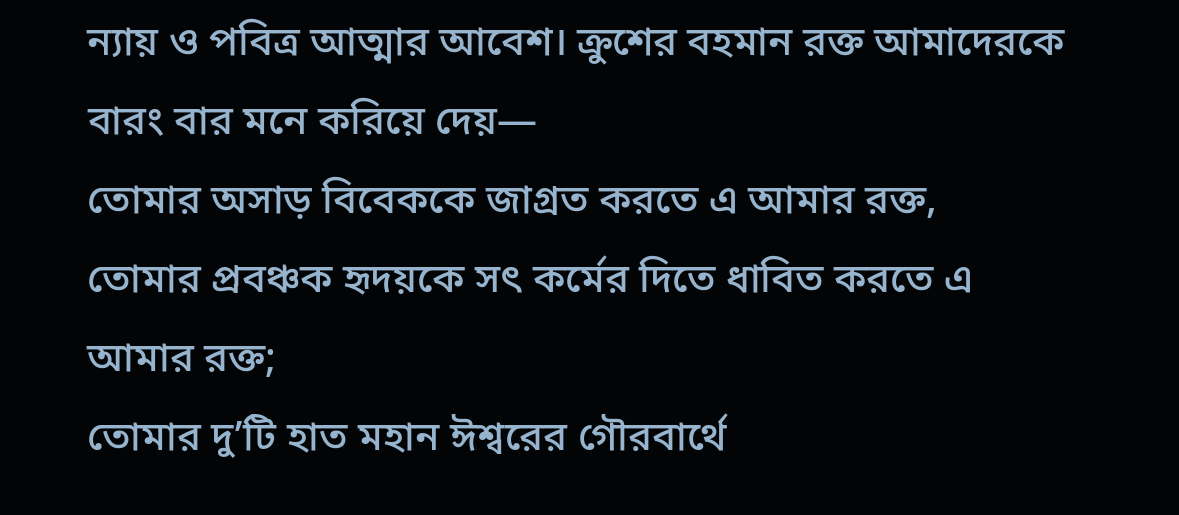ন্যায় ও পবিত্র আত্মার আবেশ। ক্রুশের বহমান রক্ত আমাদেরকে বারং বার মনে করিয়ে দেয়—
তোমার অসাড় বিবেককে জাগ্রত করতে এ আমার রক্ত,
তোমার প্রবঞ্চক হৃদয়কে সৎ কর্মের দিতে ধাবিত করতে এ আমার রক্ত;
তোমার দু’টি হাত মহান ঈশ্বরের গৌরবার্থে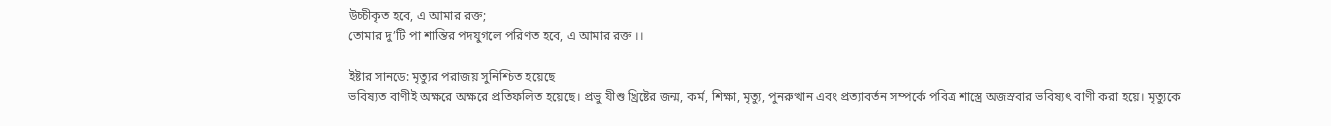উচ্চীকৃত হবে, এ আমার রক্ত;
তোমার দু’টি পা শান্তির পদযুগলে পরিণত হবে, এ আমার রক্ত ।।

ইষ্টার সানডে: মৃত্যুর পরাজয় সুনিশ্চিত হয়েছে
ভবিষ্যত বাণীই অক্ষরে অক্ষরে প্রতিফলিত হয়েছে। প্রভু যীশু খ্রিষ্টের জন্ম, কর্ম, শিক্ষা, মৃত্যু, পুনরুত্থান এবং প্রত্যাবর্তন সম্পর্কে পবিত্র শাস্ত্রে অজস্রবার ভবিষ্যৎ বাণী করা হয়ে। মৃত্যুকে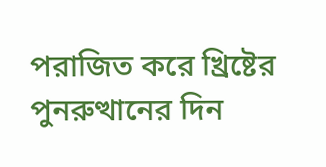পরাজিত করে খ্রিষ্টের পুনরুত্থানের দিন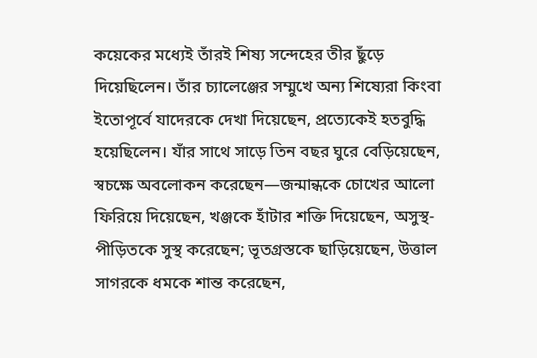কয়েকের মধ্যেই তাঁরই শিষ্য সন্দেহের তীর ছুঁড়ে দিয়েছিলেন। তাঁর চ্যালেঞ্জের সম্মুখে অন্য শিষ্যেরা কিংবা ইতোপূর্বে যাদেরকে দেখা দিয়েছেন, প্রত্যেকেই হতবুদ্ধি হয়েছিলেন। যাঁর সাথে সাড়ে তিন বছর ঘুরে বেড়িয়েছেন, স্বচক্ষে অবলোকন করেছেন—জন্মান্ধকে চোখের আলো ফিরিয়ে দিয়েছেন, খঞ্জকে হাঁটার শক্তি দিয়েছেন, অসুস্থ-পীড়িতকে সুস্থ করেছেন; ভূতগ্রস্তকে ছাড়িয়েছেন, উত্তাল সাগরকে ধমকে শান্ত করেছেন,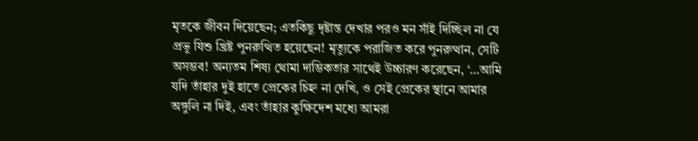মৃতকে জীবন দিয়েছেন; এতকিছু দৃষ্টান্ত দেখার পরও মন সাঁই দিচ্ছিল না যে প্রভু যিশু খ্রিষ্ট পুনরুত্থিত হয়েছেন! মৃত্যুকে পরাজিত করে পুনরুত্থান, সেটি অসম্ভব! অন্যতম শিষ্য থোমা দাম্ভিকতার সাথেই উচ্চারণ করেছেন, ‘…আমি যদি তাঁহার দুই হাতে প্রেকের চিহ্ন না দেখি, ও সেই প্রেকের স্থানে আমার অঙ্গুলি না দিই, এবং তাঁহার কুক্ষিদেশ মধ্যে আমরা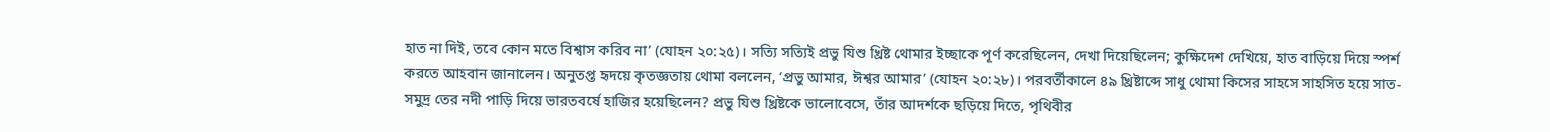হাত না দিই, তবে কোন মতে বিশ্বাস করিব না’ (যোহন ২০:২৫)। সত্যি সত্যিই প্রভু যিশু খ্রিষ্ট থোমার ইচ্ছাকে পূর্ণ করেছিলেন, দেখা দিয়েছিলেন; কুক্ষিদেশ দেখিয়ে, হাত বাড়িয়ে দিয়ে স্পর্শ করতে আহবান জানালেন। অনুতপ্ত হৃদয়ে কৃতজ্ঞতায় থোমা বললেন, ‘প্রভু আমার, ঈশ্বর আমার’ (যোহন ২০:২৮)। পরবর্তীকালে ৪৯ খ্রিষ্টাব্দে সাধু থোমা কিসের সাহসে সাহসিত হয়ে সাত-সমুদ্র তের নদী পাড়ি দিয়ে ভারতবর্ষে হাজির হয়েছিলেন? প্রভু যিশু খ্রিষ্টকে ভালোবেসে, তাঁর আদর্শকে ছড়িয়ে দিতে, পৃথিবীর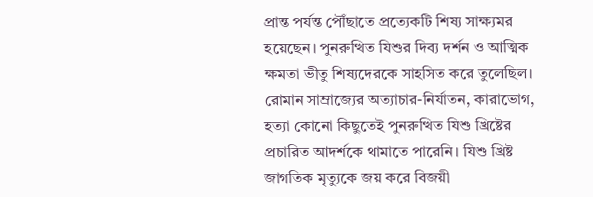প্রান্ত পর্যন্ত পৌঁছাতে প্রত্যেকটি শিষ্য সাক্ষ্যমর হয়েছেন। পুনরুত্থিত যিশুর দিব্য দর্শন ও আত্মিক ক্ষমতা ভীতু শিষ্যদেরকে সাহসিত করে তুলেছিল। রোমান সাম্রাজ্যের অত্যাচার-নির্যাতন, কারাভোগ, হত্যা কোনো কিছুতেই পুনরুত্থিত যিশু খ্রিষ্টের প্রচারিত আদর্শকে থামাতে পারেনি। যিশু খ্রিষ্ট জাগতিক মৃত্যুকে জয় করে বিজয়ী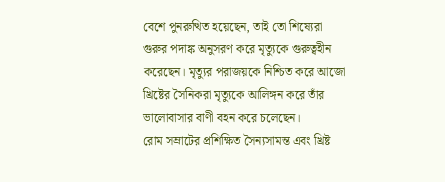বেশে পুনরুত্থিত হয়েছেন, তাই তো শিষ্যেরা গুরুর পদাঙ্ক অনুসরণ করে মৃত্যুকে গুরুত্বহীন করেছেন। মৃত্যুর পরাজয়কে নিশ্চিত করে আজো খ্রিষ্টের সৈনিকরা মৃত্যুকে আলিঙ্গন করে তাঁর ভালোবাসার বাণী বহন করে চলেছেন।
রোম সম্রাটের প্রশিক্ষিত সৈন্যসামন্ত এবং খ্রিষ্ট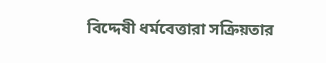বিদ্দেষী ধর্মবেত্তারা সক্রিয়তার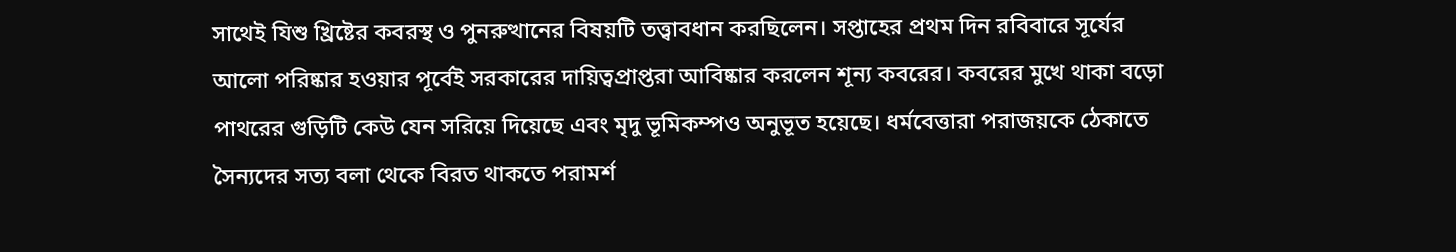সাথেই যিশু খ্রিষ্টের কবরস্থ ও পুনরুত্থানের বিষয়টি তত্ত্বাবধান করছিলেন। সপ্তাহের প্রথম দিন রবিবারে সূর্যের আলো পরিষ্কার হওয়ার পূর্বেই সরকারের দায়িত্বপ্রাপ্তরা আবিষ্কার করলেন শূন্য কবরের। কবরের মুখে থাকা বড়ো পাথরের গুড়িটি কেউ যেন সরিয়ে দিয়েছে এবং মৃদু ভূমিকম্পও অনুভূত হয়েছে। ধর্মবেত্তারা পরাজয়কে ঠেকাতে সৈন্যদের সত্য বলা থেকে বিরত থাকতে পরামর্শ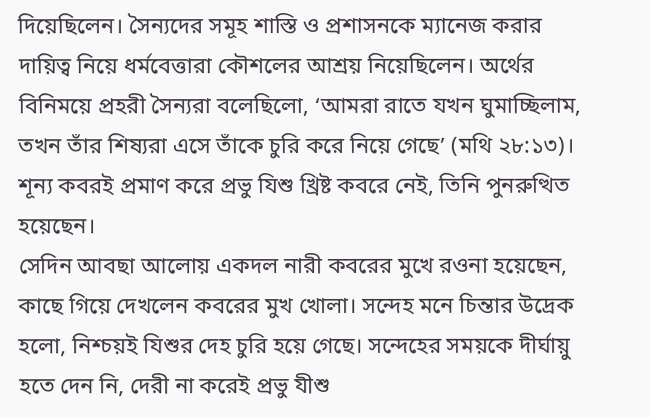দিয়েছিলেন। সৈন্যদের সমূহ শাস্তি ও প্রশাসনকে ম্যানেজ করার দায়িত্ব নিয়ে ধর্মবেত্তারা কৌশলের আশ্রয় নিয়েছিলেন। অর্থের বিনিময়ে প্রহরী সৈন্যরা বলেছিলো, ‘আমরা রাতে যখন ঘুমাচ্ছিলাম, তখন তাঁর শিষ্যরা এসে তাঁকে চুরি করে নিয়ে গেছে’ (মথি ২৮:১৩)। শূন্য কবরই প্রমাণ করে প্রভু যিশু খ্রিষ্ট কবরে নেই, তিনি পুনরুত্থিত হয়েছেন।
সেদিন আবছা আলোয় একদল নারী কবরের মুখে রওনা হয়েছেন, কাছে গিয়ে দেখলেন কবরের মুখ খোলা। সন্দেহ মনে চিন্তার উদ্রেক হলো, নিশ্চয়ই যিশুর দেহ চুরি হয়ে গেছে। সন্দেহের সময়কে দীর্ঘায়ু হতে দেন নি, দেরী না করেই প্রভু যীশু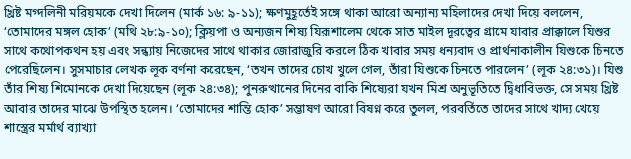খ্রিষ্ট মগ্দলিনী মরিয়মকে দেখা দিলেন (মার্ক ১৬: ৯-১১); ক্ষণমুহূর্তেই সঙ্গে থাকা আরো অন্যান্য মহিলাদের দেখা দিয়ে বললেন, ‘তোমাদের মঙ্গল হোক’ (মথি ২৮:৯-১০); ক্লিয়পা ও অন্যজন শিষ্য যিরূশালেম থেকে সাত মাইল দূরত্বের গ্রামে যাবার প্রাক্কালে যিশুর সাথে কথোপকথন হয় এবং সন্ধ্যায় নিজেদের সাথে থাকার জোরাজুরি করলে ঠিক খাবার সময় ধন্যবাদ ও প্রার্থনাকালীন যিশুকে চিনতে পেরেছিলেন। সুসমাচার লেখক লূক বর্ণনা করেছেন, ‘তখন তাদের চোখ খুলে গেল, তাঁরা যিশুকে চিনতে পারলেন’ (লূক ২৪:৩১)। যিশু তাঁর শিষ্য শিমোনকে দেখা দিয়েছেন (লূক ২৪:৩৪); পুনরুত্থানের দিনের বাকি শিষ্যেরা যখন মিশ্র অনুভূতিতে দ্বিধাবিভক্ত, সে সময় খ্রিষ্ট আবার তাদের মাঝে উপস্থিত হলেন। ‘তোমাদের শান্তি হোক’ সম্ভাষণ আরো বিষণ্ন করে তুলল, পরবর্তিতে তাদের সাথে খাদ্য খেয়ে শাস্ত্রের মর্মার্থ ব্যাখ্যা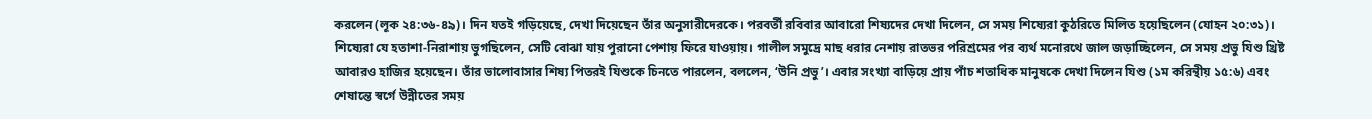করলেন (লূক ২৪:৩৬-৪৯)। দিন যতই গড়িয়েছে, দেখা দিয়েছেন তাঁর অনুসারীদেরকে। পরবর্তী রবিবার আবারো শিষ্যদের দেখা দিলেন, সে সময় শিষ্যেরা কুঠরিতে মিলিত হয়েছিলেন (যোহন ২০:৩১)। শিষ্যেরা যে হতাশা-নিরাশায় ভুগছিলেন, সেটি বোঝা যায় পুরানো পেশায় ফিরে যাওয়ায়। গালীল সমুদ্রে মাছ ধরার নেশায় রাতভর পরিশ্রমের পর ব্যর্থ মনোরথে জাল জড়াচ্ছিলেন, সে সময় প্রভু যিশু খ্রিষ্ট আবারও হাজির হয়েছেন। তাঁর ভালোবাসার শিষ্য পিতরই যিশুকে চিনতে পারলেন, বললেন, ‘উনি প্রভু’। এবার সংখ্যা বাড়িয়ে প্রায় পাঁচ শতাধিক মানুষকে দেখা দিলেন যিশু (১ম করিন্থীয় ১৫:৬) এবং শেষান্তে স্বর্গে উন্নীতের সময়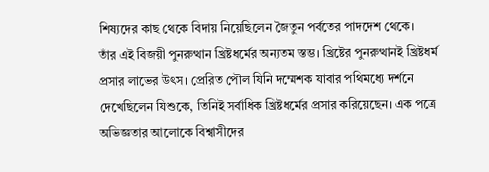শিষ্যদের কাছ থেকে বিদায় নিয়েছিলেন জৈতুন পর্বতের পাদদেশ থেকে।
তাঁর এই বিজয়ী পুনরুত্থান খ্রিষ্টধর্মের অন্যতম স্তম্ভ। খ্রিষ্টের পুনরুত্থানই খ্রিষ্টধর্ম প্রসার লাভের উৎস। প্রেরিত পৌল যিনি দম্মেশক যাবার পথিমধ্যে দর্শনে দেখেছিলেন যিশুকে, তিনিই সর্বাধিক খ্রিষ্টধর্মের প্রসার করিয়েছেন। এক পত্রে অভিজ্ঞতার আলোকে বিশ্বাসীদের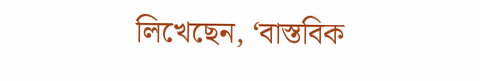লিখেছেন, ‘বাস্তবিক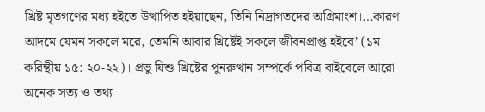খ্রিষ্ট মৃতগণের মধ্য হইতে উত্থাপিত হইয়াছেন, তিনি নিদ্রাগতদের অগ্রিমাংশ।…কারণ আদমে যেমন সকলে মরে, তেমনি আবার খ্রিষ্টেই সকলে জীবনপ্রাপ্ত হইবে’ (১ম করিন্থীয় ১৫: ২০-২২)। প্রভু যিশু খ্রিষ্টের পুনরুত্থান সম্পর্কে পবিত্র বাইবেলে আরো অনেক সত্য ও তথ্য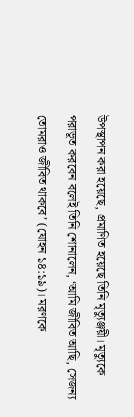উপস্থাপন করা হয়েছে, প্রমাণিত হয়েছে তিনি মৃত্যুঞ্জয়ী। মৃত্যুকে পরাভূত করবেন বলেই তিনি শোনালেন, ‘আমি জীবিত আছি, সেজন্য তোমরাও জীবিত থাকবে’ (যোহন ১৪:১৯)। মরণকে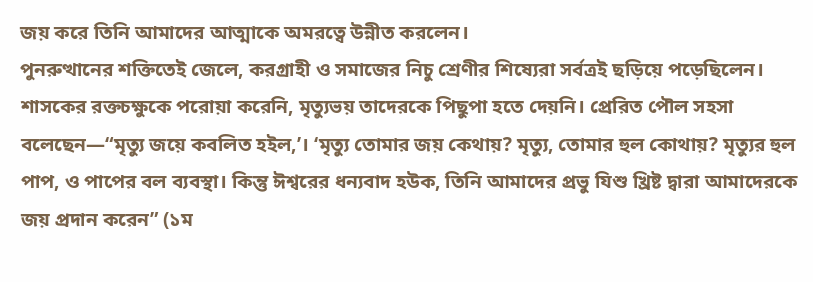জয় করে তিনি আমাদের আত্মাকে অমরত্বে উন্নীত করলেন।
পুনরুত্থানের শক্তিতেই জেলে, করগ্রাহী ও সমাজের নিচু শ্রেণীর শিষ্যেরা সর্বত্রই ছড়িয়ে পড়েছিলেন। শাসকের রক্তচক্ষুকে পরোয়া করেনি, মৃত্যুভয় তাদেরকে পিছুপা হতে দেয়নি। প্রেরিত পৌল সহসা বলেছেন—“মৃত্যু জয়ে কবলিত হইল,’। ‘মৃত্যু তোমার জয় কেথায়? মৃত্যু, তোমার হুল কোথায়? মৃত্যুর হুল পাপ, ও পাপের বল ব্যবস্থা। কিন্তু ঈশ্বরের ধন্যবাদ হউক, তিনি আমাদের প্রভু যিশু খ্রিষ্ট দ্বারা আমাদেরকে জয় প্রদান করেন” (১ম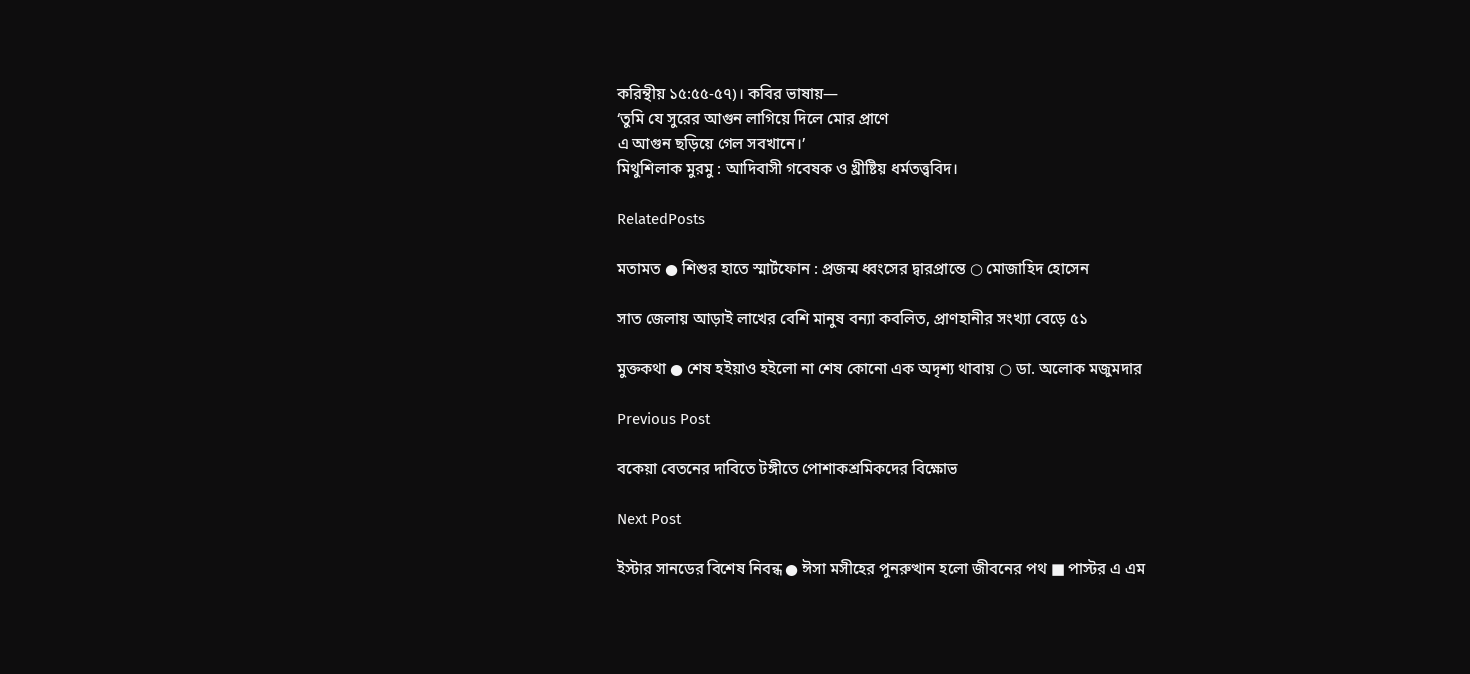করিন্থীয় ১৫:৫৫-৫৭)। কবির ভাষায়—
‘তুমি যে সুরের আগুন লাগিয়ে দিলে মোর প্রাণে
এ আগুন ছড়িয়ে গেল সবখানে।’
মিথুশিলাক মুরমু : আদিবাসী গবেষক ও খ্রীষ্টিয় ধর্মতত্ত্ববিদ।

RelatedPosts

মতামত ● শিশুর হাতে স্মার্টফোন : প্রজন্ম ধ্বংসের দ্বারপ্রান্তে ○ মোজাহিদ হোসেন

সাত জেলায় আড়াই লাখের বেশি মানুষ বন্যা কবলিত, প্রাণহানীর সংখ্যা বেড়ে ৫১

মুক্তকথা ● শেষ হইয়াও হইলো না শেষ কোনো এক অদৃশ্য থাবায় ○ ডা. অলোক মজুমদার

Previous Post

বকেয়া বেতনের দাবিতে টঙ্গীতে পোশাকশ্রমিকদের বিক্ষোভ

Next Post

ইস্টার সানডের বিশেষ নিবন্ধ ● ঈসা মসীহের পুনরুত্থান হলো জীবনের পথ ■ পাস্টর এ এম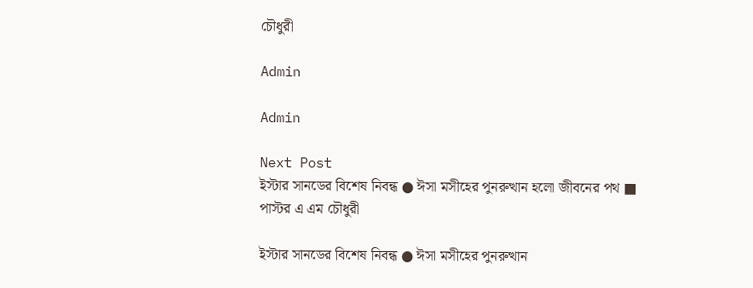চৌধুরী

Admin

Admin

Next Post
ইস্টার সানডের বিশেষ নিবন্ধ ● ঈসা মসীহের পুনরুত্থান হলো জীবনের পথ ■ পাস্টর এ এম চৌধুরী

ইস্টার সানডের বিশেষ নিবন্ধ ● ঈসা মসীহের পুনরুত্থান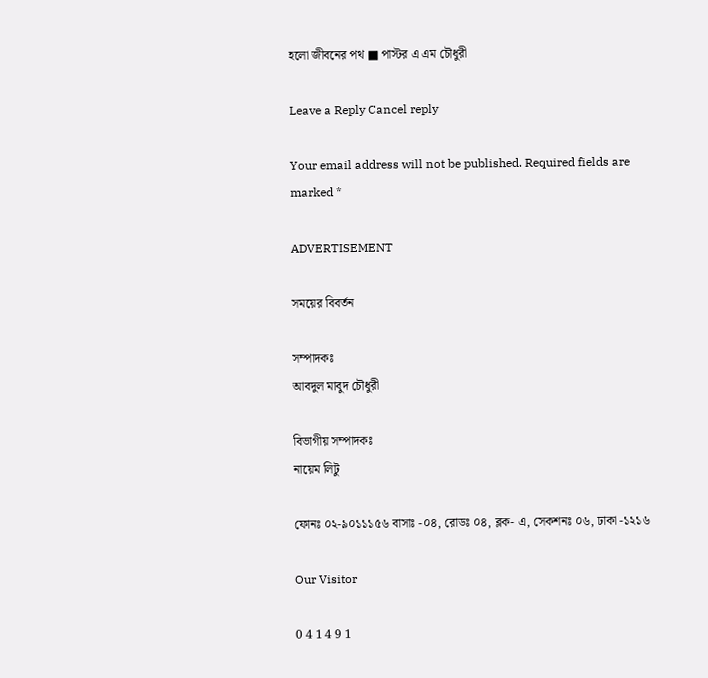হলো জীবনের পথ ■ পাস্টর এ এম চৌধুরী

Leave a Reply Cancel reply

Your email address will not be published. Required fields are marked *

ADVERTISEMENT

সময়ের বিবর্তন

সম্পাদকঃ
আবদুল মাবুদ চৌধুরী

বিভাগীয় সম্পাদকঃ
নায়েম লিটু

ফোনঃ ০২-৯০১১১৫৬ বাসাঃ -০৪, রোডঃ ০৪, ব্লক- এ, সেকশনঃ ০৬, ঢাকা -১২১৬

Our Visitor

0 4 1 4 9 1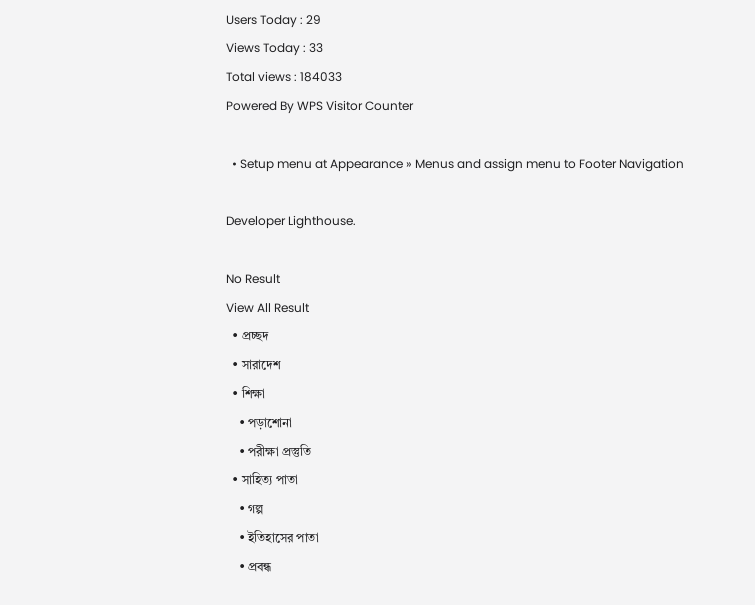Users Today : 29
Views Today : 33
Total views : 184033
Powered By WPS Visitor Counter

  • Setup menu at Appearance » Menus and assign menu to Footer Navigation

Developer Lighthouse.

No Result
View All Result
  • প্রচ্ছদ
  • সারাদেশ
  • শিক্ষা
    • পড়াশোনা
    • পরীক্ষা প্রস্তুতি
  • সাহিত্য পাতা
    • গল্প
    • ইতিহাসের পাতা
    • প্রবন্ধ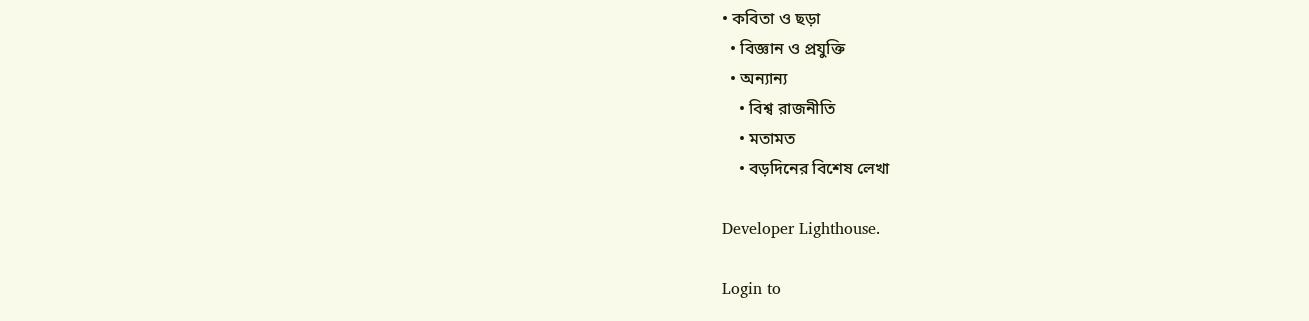• কবিতা ও ছড়া
  • বিজ্ঞান ও প্রযুক্তি
  • অন্যান্য
    • বিশ্ব রাজনীতি
    • মতামত
    • বড়দিনের বিশেষ লেখা

Developer Lighthouse.

Login to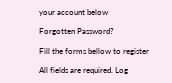your account below

Forgotten Password?

Fill the forms bellow to register

All fields are required. Log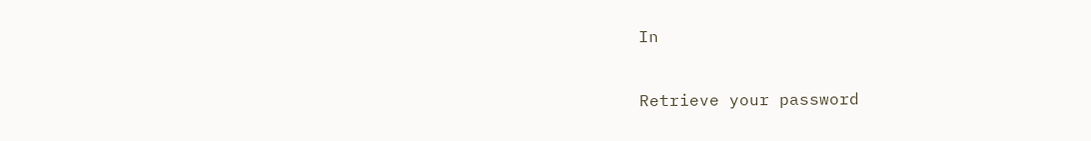In

Retrieve your password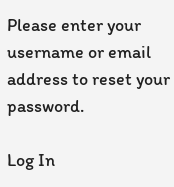Please enter your username or email address to reset your password.

Log In